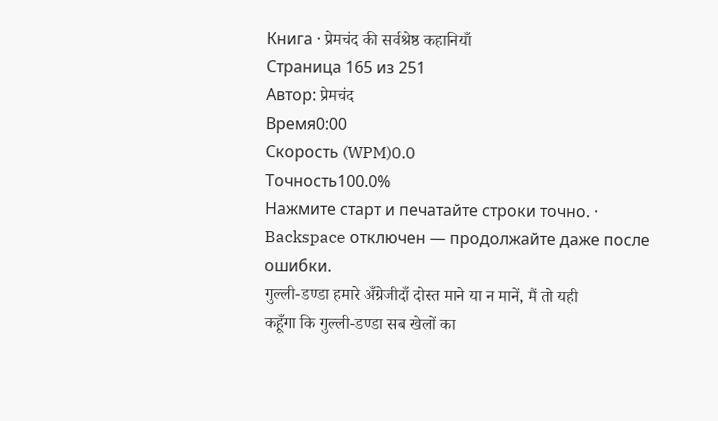Книга · प्रेमचंद की सर्वश्रेष्ठ कहानियाँ
Страница 165 из 251
Автор: प्रेमचंद
Время0:00
Скорость (WPM)0.0
Точность100.0%
Нажмите старт и печатайте строки точно. · Backspace отключен — продолжайте даже после ошибки.
गुल्ली-डण्डा हमारे अँग्रेजीदाँ दोस्त माने या न मानें, मैं तो यही
कहूँगा कि गुल्ली-डण्डा सब खेलों का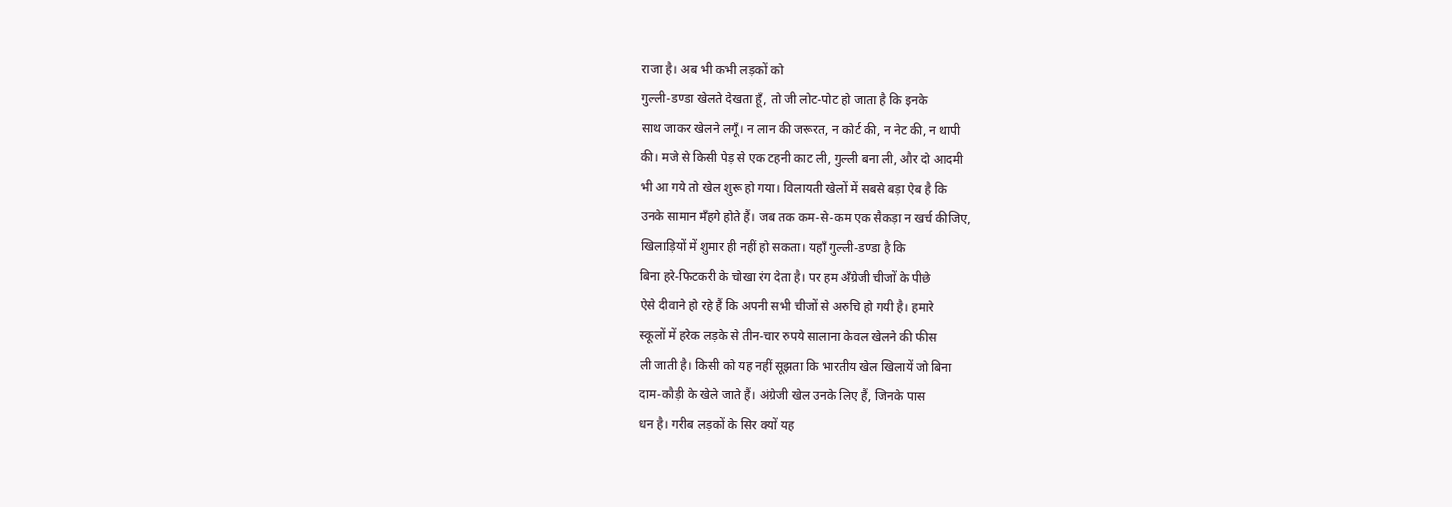राजा है। अब भी कभी लड़कों को
गुल्ली-डण्डा खेलते देखता हूँ, तो जी लोट-पोट हो जाता है कि इनके
साथ जाकर खेलने लगूँ। न लान की जरूरत, न कोर्ट की, न नेट की, न थापी
की। मजे से किसी पेड़ से एक टहनी काट ली, गुल्ली बना ली, और दो आदमी
भी आ गये तो खेल शुरू हो गया। विलायती खेलों में सबसे बड़ा ऐब है कि
उनके सामान मँहगे होते हैं। जब तक कम-से-कम एक सैकड़ा न खर्च कीजिए,
खिलाड़ियों में शुमार ही नहीं हो सकता। यहाँ गुल्ली-डण्डा है कि
बिना हरे-फिटकरी के चोखा रंग देता है। पर हम अँग्रेजी चीजों के पीछे
ऐसे दीवाने हो रहे हैं कि अपनी सभी चीजों से अरुचि हो गयी है। हमारे
स्कूलों में हरेक लड़के से तीन-चार रुपये सालाना केवल खेलने की फीस
ली जाती है। किसी को यह नहीं सूझता कि भारतीय खेल खिलायें जो बिना
दाम-कौड़ी के खेले जाते हैं। अंग्रेजी खेल उनके लिए हैं, जिनके पास
धन है। गरीब लड़कों के सिर क्यों यह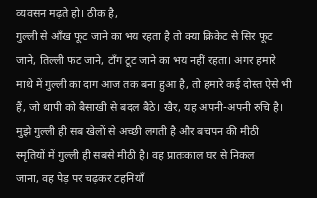व्यवसन मढ़ते हो। ठीक है,
गुल्ली से आँख फूट जाने का भय रहता है तो क्या क्रिकेट से सिर फूट
जाने, तिल्ली फट जाने, टाँग टूट जाने का भय नहीं रहता। अगर हमारे
माथे में गुल्ली का दाग आज तक बना हुआ है, तो हमारे कई दोस्त ऐसे भी
हैं, जो थापी को बैसाखी से बदल बैठे। खैर, यह अपनी-अपनी रुचि है।
मुझे गुल्ली ही सब खेलों से अच्छी लगती है और बचपन की मीठी
स्मृतियों में गुल्ली ही सबसे मीठी है। वह प्रातःकाल घर से निकल
जाना, वह पेड़ पर चढ़कर टहनियाँ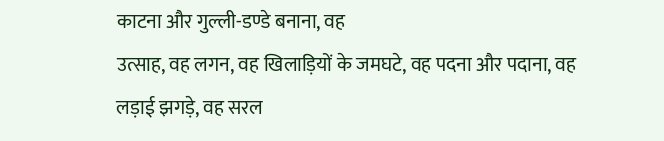काटना और गुल्ली-डण्डे बनाना, वह
उत्साह, वह लगन, वह खिलाड़ियों के जमघटे, वह पदना और पदाना, वह
लड़ाई झगड़े, वह सरल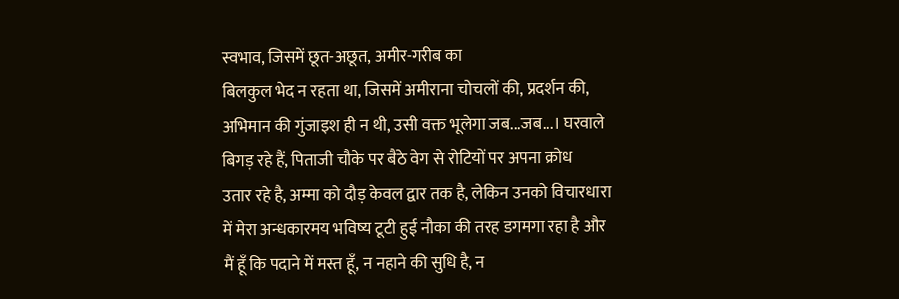स्वभाव, जिसमें छूत-अछूत, अमीर-गरीब का
बिलकुल भेद न रहता था, जिसमें अमीराना चोचलों की, प्रदर्शन की,
अभिमान की गुंजाइश ही न थी, उसी वक्त भूलेगा जब...जब...। घरवाले
बिगड़ रहे हैं, पिताजी चौके पर बैठे वेग से रोटियों पर अपना क्रोध
उतार रहे है, अम्मा को दौड़ केवल द्वार तक है, लेकिन उनको विचारधारा
में मेरा अन्धकारमय भविष्य टूटी हुई नौका की तरह डगमगा रहा है और
मैं हूँ कि पदाने में मस्त हूँ, न नहाने की सुधि है, न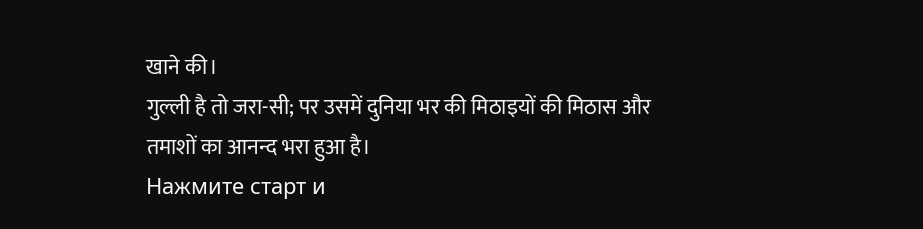खाने की।
गुल्ली है तो जरा-सी; पर उसमें दुनिया भर की मिठाइयों की मिठास और
तमाशों का आनन्द भरा हुआ है।
Нажмите старт и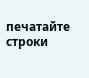печатайте строки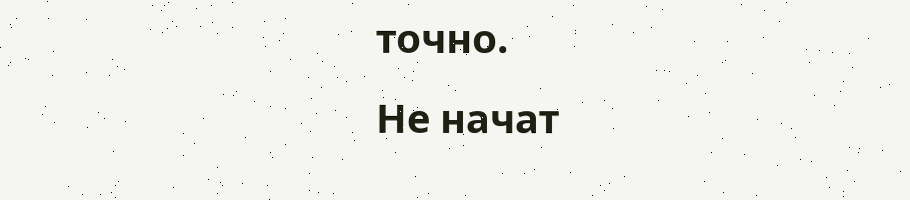точно.
Не начат